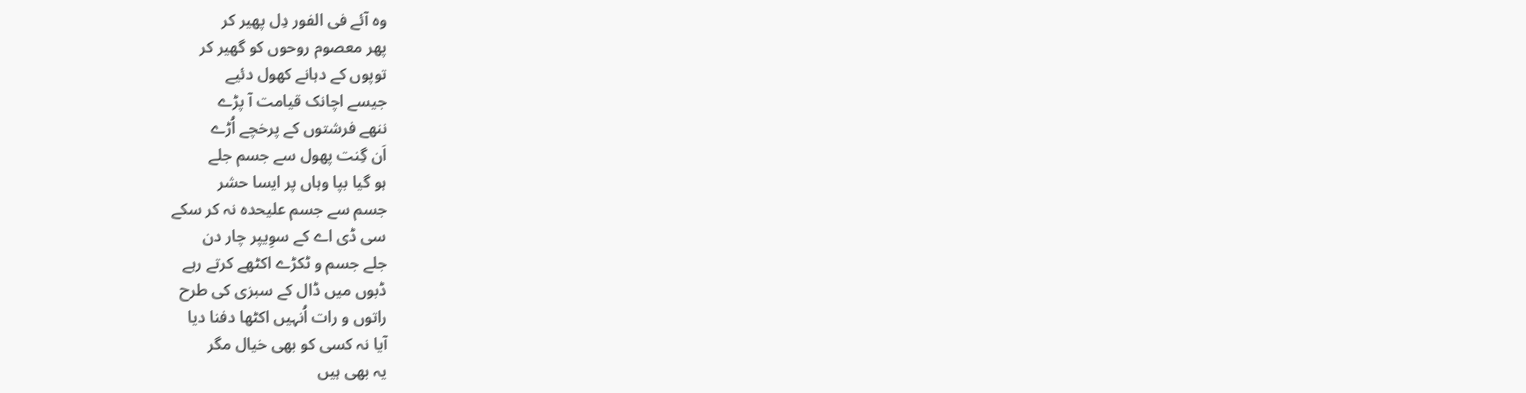وہ آئے فی الفور دِل پھیر کر
پھر معصوم روحوں کو گھیر کر
توپوں کے دہانے کھول دئیے
جیسے اچانک قیامت آ پڑے
ننھے فرشتوں کے پرخچے اُڑے
اَن گِنت پھول سے جسم جلے
ہو گیا بپا وہاں پر ایسا حشر
جسم سے جسم علیحدہ نہ کر سکے
سی ڈی اے کے سوِیپر چار دن
جلے جسم و ٹکڑے اکٹھے کرتے رہے
ڈبوں میں ڈال کے سبزی کی طرح
راتوں و رات اُنہیں اکٹھا دفنا دیا
آیا نہ کسی کو بھی خیال مگر
یہ بھی ہیں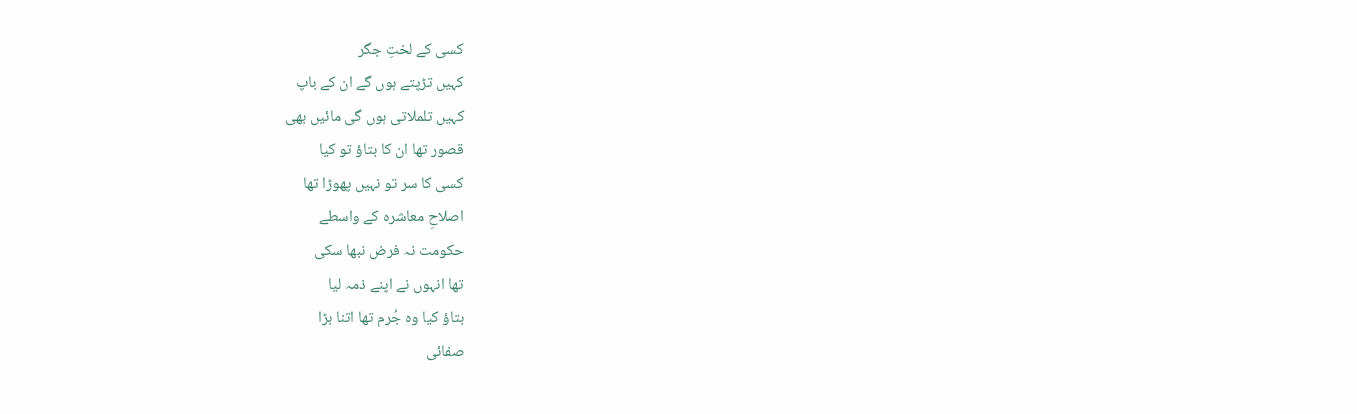کسی کے لختِ جگر
کہیں تڑپتے ہوں گے ان کے باپ
کہیں تلملاتی ہوں گی مائیں بھی
قصور تھا ان کا بتاؤ تو کیا
کسی کا سر تو نہیں پھوڑا تھا
اصلاحِ معاشرہ کے واسطے
حکومت نہ فرض نبھا سکی
تھا انہوں نے اپنے ذمہ لیا
بتاؤ کیا وہ جُرم تھا اتنا بڑا
صفائی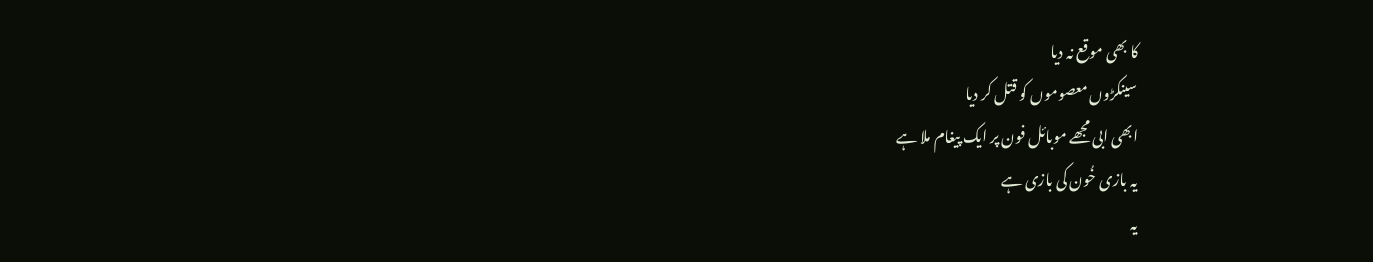کا بھی موقع نہ دیا
سینکڑوں معصوموں کو قتل کر دیا
ابھی ابی مجھے موبائل فون پر ایک پیغام ملا ہے
یہ بازی خُون کی بازی ہے
یہ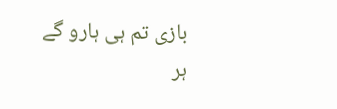بازی تم ہی ہارو گے
ہر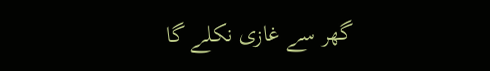گھر سے غازی نکلے گا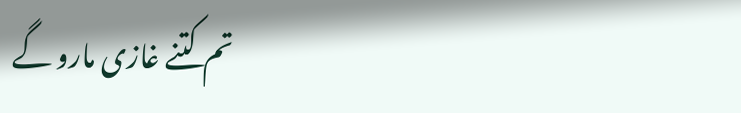تم کتنے غازی مارو گے